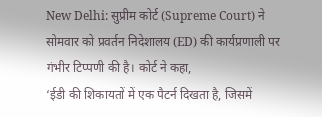New Delhi: सुप्रीम कोर्ट (Supreme Court) ने सोमवार को प्रवर्तन निदेशालय (ED) की कार्यप्रणाली पर गंभीर टिप्पणी की है। कोर्ट ने कहा,
‘ईडी की शिकायतों में एक पैटर्न दिखता है, जिसमें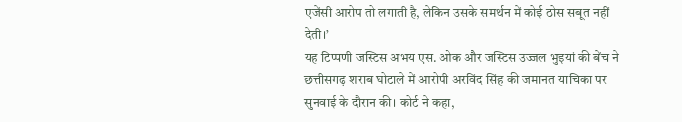एजेंसी आरोप तो लगाती है, लेकिन उसके समर्थन में कोई ठोस सबूत नहीं देती।’
यह टिप्पणी जस्टिस अभय एस. ओक और जस्टिस उज्जल भुइयां की बेंच ने छत्तीसगढ़ शराब घोटाले में आरोपी अरविंद सिंह की जमानत याचिका पर सुनवाई के दौरान की। कोर्ट ने कहा,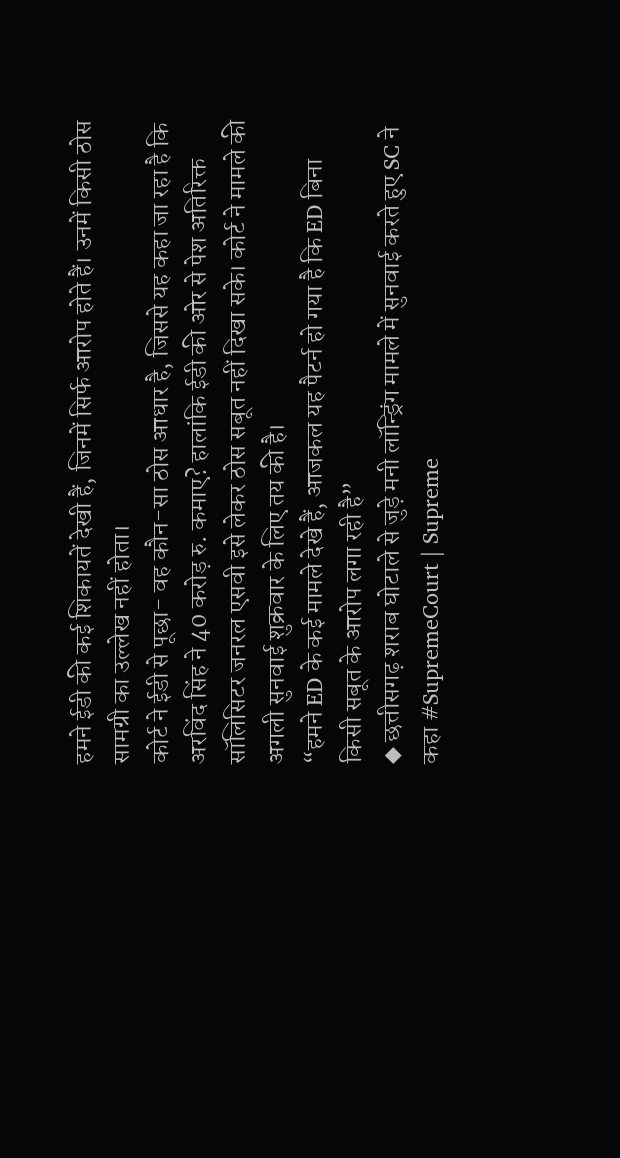हमने ईडी की कई शिकायतें देखी हैं, जिनमें सिर्फ आरोप होते हैं। उनमें किसी ठोस सामग्री का उल्लेख नहीं होता।
कोर्ट ने ईडी से पूछा- वह कौन-सा ठोस आधार है, जिससे यह कहा जा रहा है कि अरविंद सिंह ने 40 करोड़ रु. कमाए? हालांकि ईडी की ओर से पेश अतिरिक्त सॉलिसिटर जनरल एसवी इसे लेकर ठोस सबूत नहीं दिखा सके। कोर्ट ने मामले की अगली सुनवाई शुक्रवार के लिए तय की है।
“हमने ED के कई मामले देखे हैं, आजकल यह पैटर्न हो गया है कि ED बिना किसी सबूत के आरोप लगा रही है”
◆ छत्तीसगढ़ शराब घोटाले से जुड़े मनी लॉन्ड्रिंग मामले में सुनवाई करते हुए SC ने कहा #SupremeCourt | Supreme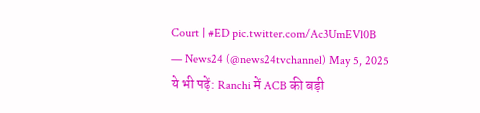Court | #ED pic.twitter.com/Ac3UmEVl0B
— News24 (@news24tvchannel) May 5, 2025
ये भी पढ़ें: Ranchi में ACB की बड़ी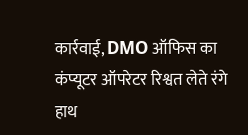कार्रवाई, DMO ऑफिस का कंप्यूटर ऑपरेटर रिश्वत लेते रंगे हाथ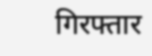गिरफ्तार